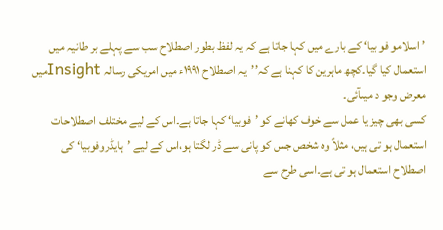’اسلامو فو بیا‘ کے بارے میں کہا جاتا ہے کہ یہ لفظ بطور اصطلاح سب سے پہلے بر طانیہ میں استعمال کیا گیا۔کچھ ماہرین کا کہنا ہے کہ’’یہ اصطلاح ۱۹۹۱ء میں امریکی رسالہ Insightمیں معرض وجو د میںآئی۔
کسی بھی چیز یا عمل سے خوف کھانے کو ’فوبیا‘ کہا جاتا ہے۔اس کے لیے مختلف اصطلاحات استعمال ہو تی ہیں، مثلاً وہ شخص جس کو پانی سے ڈر لگتا ہو،اس کے لیے ’ہایڈروفوبیا‘ کی اصطلاح استعمال ہو تی ہے۔اسی طرح سے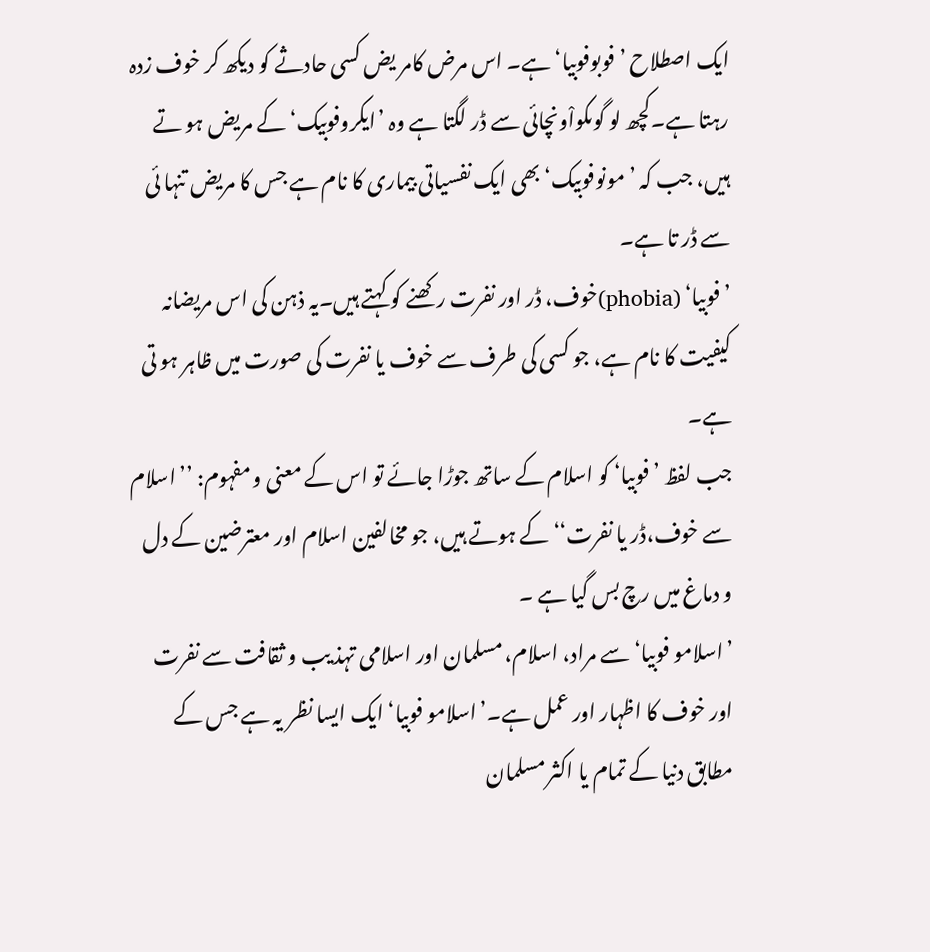ایک اصطلاح ’فوبوفوبیا‘ ہے۔ اس مرض کامر یض کسی حادثے کو دیکھ کر خوف زدہ رہتا ہے۔کچھ لو گوںکواْونچائی سے ڈر لگتا ہے وہ ’ایکروفوبیک‘ کے مریض ہو تے ہیں، جب کہ ’مونوفوبیک‘ بھی ایک نفسیاتی بیماری کا نام ہے جس کا مریض تنہا ئی سے ڈر تا ہے۔
’فوبیا‘ (phobia)خوف، ڈر اور نفرت رکھنے کو کہتے ہیں۔یہ ذہن کی اس مریضانہ کیفیت کا نام ہے، جو کسی کی طرف سے خوف یا نفرت کی صورت میں ظاہر ہو تی ہے۔
جب لفظ ’فوبیا‘ کو اسلام کے ساتھ جوڑا جائے تو اس کے معنی و مفہوم: ’’اسلام سے خوف،ڈر یا نفرت‘‘ کے ہوتے ہیں، جو مخالفین اسلام اور معترضین کے دل و دماغ میں رچ بس گیا ہے ۔
’اسلامو فوبیا‘ سے مراد، اسلام، مسلمان اور اسلامی تہذ یب و ثقافت سے نفرت اور خوف کا اظہار اور عمل ہے۔’اسلامو فوبیا‘ ایک ایسا نظر یہ ہے جس کے مطابق دنیا کے تمام یا اکثر مسلمان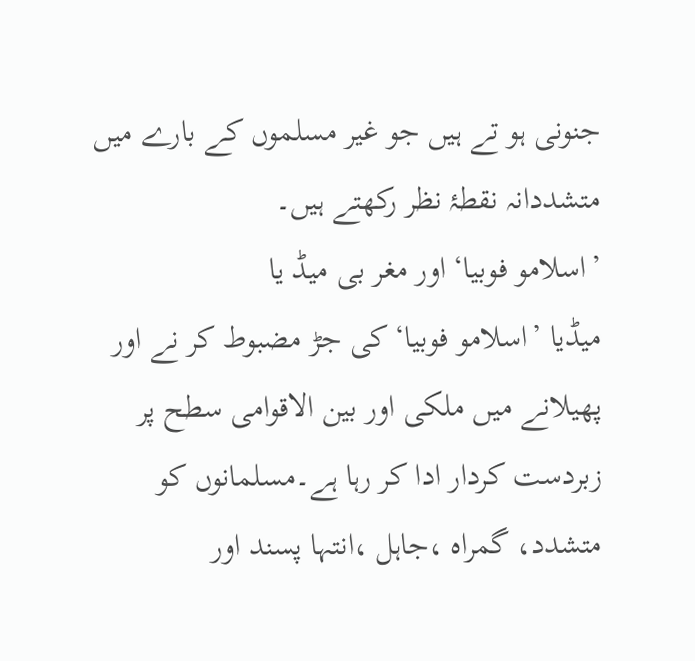جنونی ہو تے ہیں جو غیر مسلموں کے بارے میں متشددانہ نقطۂ نظر رکھتے ہیں۔
’اسلامو فوبیا‘ اور مغر بی میڈ یا
میڈیا ’اسلامو فوبیا‘کی جڑ مضبوط کر نے اور پھیلانے میں ملکی اور بین الاقوامی سطح پر زبردست کردار ادا کر رہا ہے۔مسلمانوں کو متشدد، گمراہ ،جاہل ،انتہا پسند اور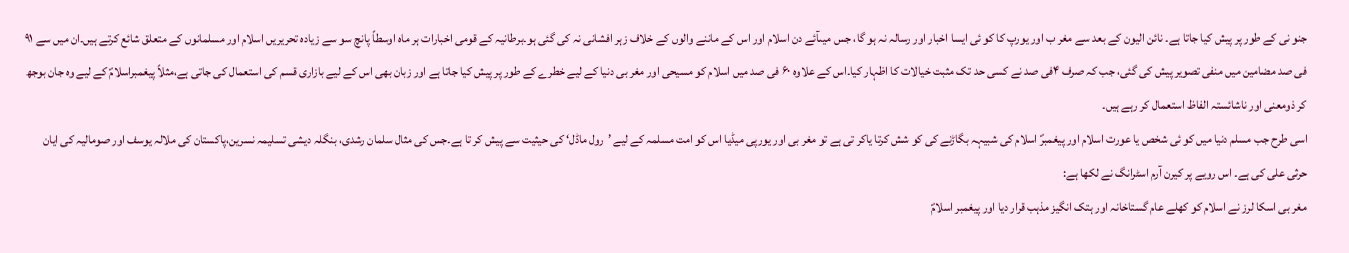جنو نی کے طور پر پیش کیا جاتا ہے۔ نائن الیون کے بعد سے مغر ب اور یورپ کا کو ئی ایسا اخبار اور رسالہ نہ ہو گا، جس میںآئے دن اسلام اور اس کے ماننے والوں کے خلاف زہر افشانی نہ کی گئی ہو۔برطانیہ کے قومی اخبارات ہر ماہ اوسطاً پانچ سو سے زیادہ تحریریں اسلام اور مسلمانوں کے متعلق شائع کرتے ہیں۔ان میں سے ۹۱ فی صد مضامین میں منفی تصویر پیش کی گئی، جب کہ صرف ۴فی صد نے کسی حد تک مثبت خیالات کا اظہار کیا۔اس کے علاوہ ۶۰ فی صد میں اسلام کو مسیحی اور مغر بی دنیا کے لیے خطرے کے طور پر پیش کیا جاتا ہے اور زبان بھی اس کے لیے بازاری قسم کی استعمال کی جاتی ہے،مثلاً پیغمبراسلامؐ کے لیے وہ جان بوجھ کر ذومعنی اور ناشائستہ الفاظ استعمال کر رہے ہیں۔
اسی طرح جب مسلم دنیا میں کو ئی شخص یا عورت اسلام اور پیغمبرؐ اسلام کی شبیہہ بگاڑنے کی کو شش کرتا یاکر تی ہے تو مغر بی اور یورپی میڈیا اس کو امت مسلمہ کے لیے ’رول ماڈل‘ کی حیثیت سے پیش کر تا ہے۔جس کی مثال سلمان رشدی، بنگلہ دیشی تسلیمہ نسرین،پاکستان کی ملالہ یوسف اور صومالیہ کی ایان حرثی علی کی ہے۔ اس رویے پر کیرن آرم اسٹرانگ نے لکھا ہے:
مغر بی اسکا لرز نے اسلام کو کھلے عام گستاخانہ اور ہتک انگیز مذہب قرار دیا اور پیغمبر اسلامؐ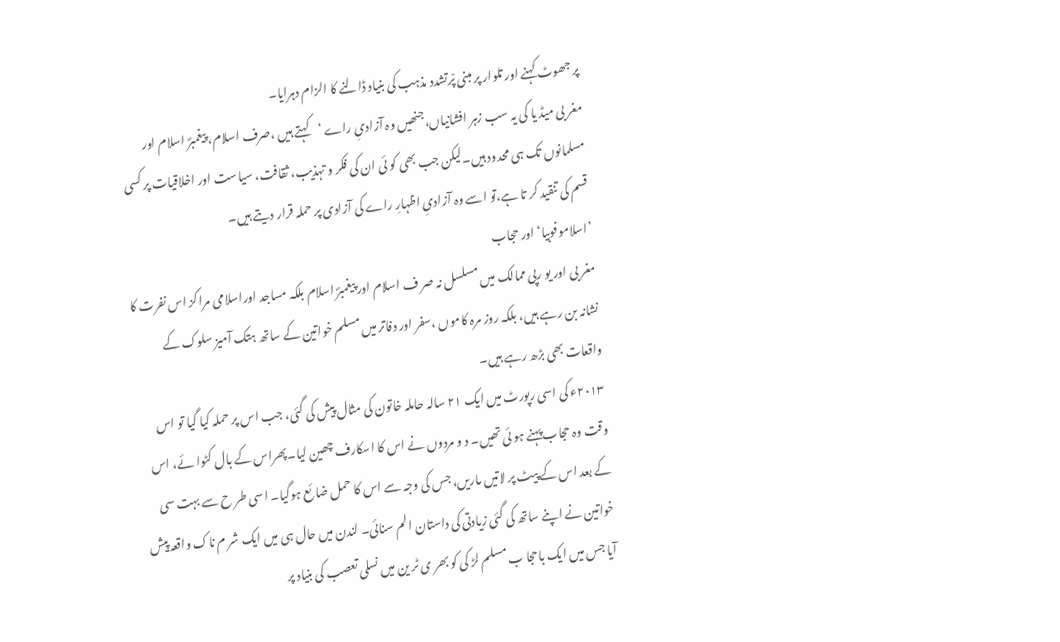پر جھوٹ کہنے اور تلوار پر مبنی پْرتشدد مذہب کی بنیاد ڈالنے کا الزام دہرایا۔
مغر بی میڈ یا کی یہ سب زہر افشانیاں،جنھیں وہ آزادیِ راے ‘کہتے ہیں ،صرف اسلام، پیغمبرؐ اسلام اور مسلمانوں تک ہی محدود ہیں۔لیکن جب بھی کو ئی ان کی فکر و تہذیب، ثقافت، سیاست اور اخلاقیات پر کسی قسم کی تنقید کر تا ہے،تو اسے وہ آزادیِ اظہارِ راے کی آزادی پر حملہ قرار دیتے ہیں۔
’اسلاموفوبیا‘ اور حجاب
مغر بی اور یو رپی ممالک میں مسلسل نہ صر ف اسلام اور پیغمبرؐ اسلام بلکہ مساجد اوراسلامی مراکز اس نفرت کا نشانہ بن رہے ہیں، بلکہ روز مرہ کاموں ،سفر اور دفاتر میں مسلم خواتین کے ساتھ ہتک آمیز سلوک کے واقعات بھی بڑھ رہے ہیں۔
۲۰۱۳ء کی اسی رپورٹ میں ایک ۲۱ سالہ حاملہ خاتون کی مثال پیش کی گئی، جب اس پر حملہ کیا گیا تو اس وقت وہ حجاب پہنے ہو ئی تھیں۔ د و مردوں نے اس کا اسکارف چھین لیا۔پھراس کے بال کٹوا ئے، اس کے بعد اس کے پیٹ پر لاتیں ماریں، جس کی وجہ سے اس کا حمل ضا ئع ہوگیا۔ اسی طر ح سے بہت سی خواتین نے اپنے ساتھ کی گئی زیادتی کی داستان الم سنائی۔ لندن میں حال ہی میں ایک شر م ناک واقعہ پیش آیا جس میں ایک باحجا ب مسلم لڑ کی کو بھر ی ٹر ین میں نسلی تعصب کی بنیاد پر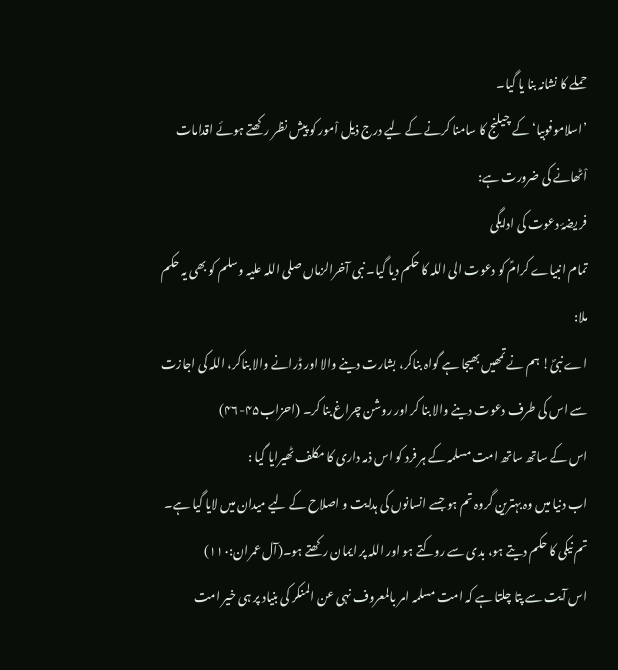حملے کا نشانہ بنا یا گیا۔
’اسلاموفوبیا‘ کے چیلنج کا سامنا کرنے کے لیے درج ذیل اْمور کو پیش نظر رکھتے ہوئے اقدامات اْٹھانے کی ضرورت ہے:
فر یضۂ دعوت کی ادایگی
تمام انبیاے کرامؑ کو دعوت الی اللہ کا حکم دیا گیا۔ نبی آخرالزماں صلی اللہ علیہ وسلم کو بھی یہ حکم ملا:
اے نبیؐ! ہم نے تمھیں بھیجا ہے گواہ بناکر، بشارت دینے والا اور ڈرانے والا بناکر، اللہ کی اجازت سے اس کی طرف دعوت دینے والا بنا کر اور روشن چراغ بنا کر۔ (احزاب۴۵-۴۶)
اس کے ساتھ ساتھ امت مسلمہ کے ہر فرد کو اس ذمہ داری کا مکلف ٹھیرایا گیا :
اب دنیا میں وہ بہترین گروہ تم ہو جسے انسانوں کی ہدایت و اصلاح کے لیے میدان میں لایا گیا ہے۔ تم نیکی کا حکم دیتے ہو، بدی سے روکتے ہو اور اللہ پر ایمان رکھتے ہو۔(آل عمران:۱۱۰)
اس آیت سے پتا چلتا ہے کہ امت مسلمہ امر بالمعروف نہی عن المنکر کی بنیاد پر ہی خیر امت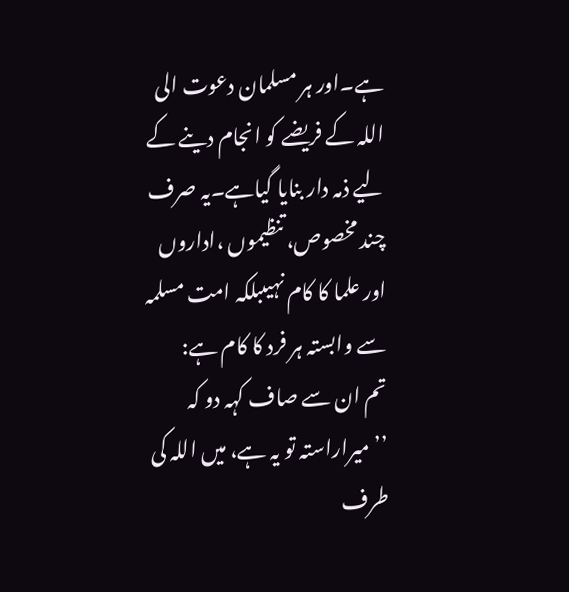ہے۔اور ہر مسلمان دعوت الی اللہ کے فریضے کو انجام دینے کے لیے ذمہ دار بنایا گیاہے۔یہ صرف چند مخصوص، تنظیموں ،اداروں اور علما کا کام نہیںبلکہ امت مسلمہ سے وابستہ ہر فرد کا کام ہے:
تم ان سے صاف کہہ دو کہ ’’میراراستہ تو یہ ہے، میں اللہ کی طرف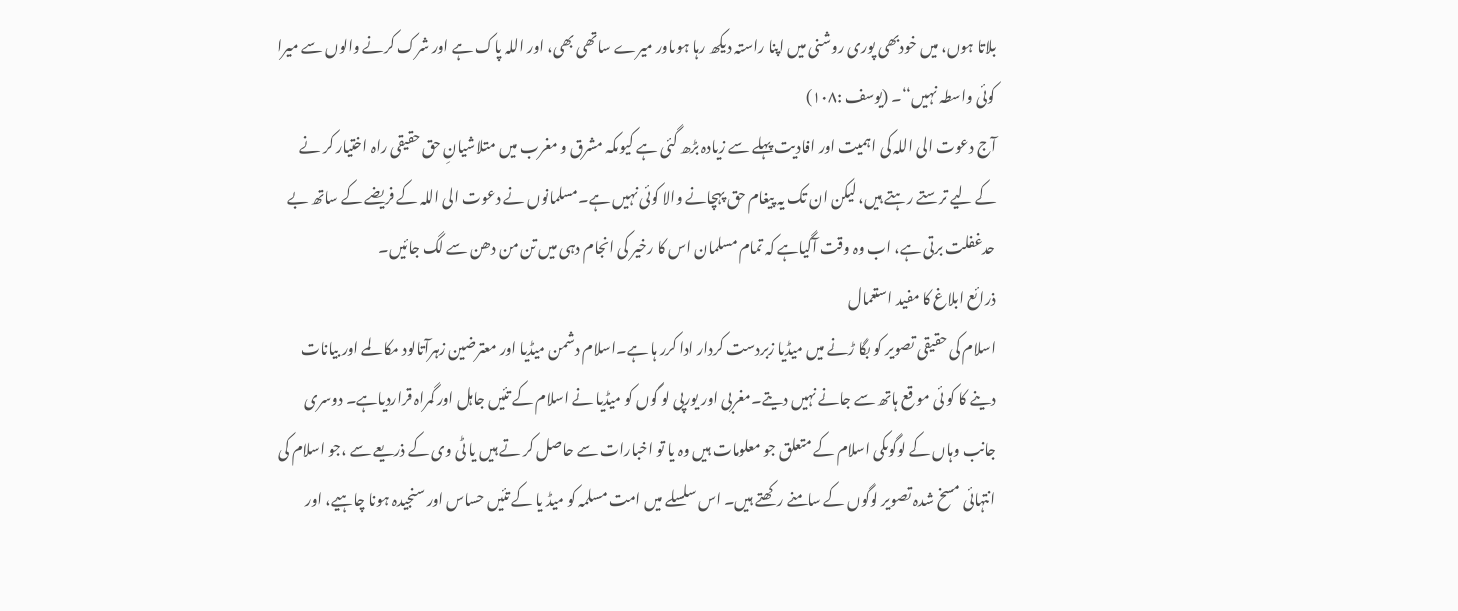بلاتا ہوں، میں خودبھی پوری روشنی میں اپنا راستہ دیکھ رہا ہوںاور میرے ساتھی بھی، اور اللہ پاک ہے اور شرک کرنے والوں سے میرا کوئی واسطہ نہیں‘‘۔ (یوسف :۱۰۸)
آج دعوت الی اللہ کی اہمیت اور افادیت پہلے سے زیادہ بڑھ گئی ہے کیوںکہ مشرق و مغرب میں متلاشیانِ حق حقیقی راہ اختیار کر نے کے لیے ترستے رہتے ہیں، لیکن ان تک یہ پیغام حق پہچانے والا کوئی نہیں ہے۔مسلمانوں نے دعوت الی اللہ کے فریضے کے ساتھ بے حدغفلت برتی ہے، اب وہ وقت آگیاہے کہ تمام مسلمان اس کا رخیر کی انجام دہی میں تن من دھن سے لگ جائیں۔
ذرائع ابلاغ کا مفید استعمال
اسلام کی حقیقی تصویر کو بگا ڑنے میں میڈیا زبردست کردار ادا کرر ہا ہے۔اسلام دشمن میڈیا اور معترضین زہرآتالود مکا لمے اور بیانات دینے کا کو ئی مو قع ہاتھ سے جانے نہیں دیتے۔مغربی اور یورپی لو گوں کو میڈیا نے اسلام کے تئیں جاہل اور گمراہ قراردیاہے۔ دوسری جانب وہاں کے لوگوںکی اسلام کے متعلق جو معلومات ہیں وہ یا تو اخبارات سے حاصل کر تے ہیں یا ٹی وی کے ذریعے سے ،جو اسلام کی انتہائی مسخ شدہ تصویر لوگوں کے سامنے رکھتے ہیں۔ اس سلسلے میں امت مسلمہ کو میڈ یا کے تئیں حساس اور سنجیدہ ہونا چاہیے، اور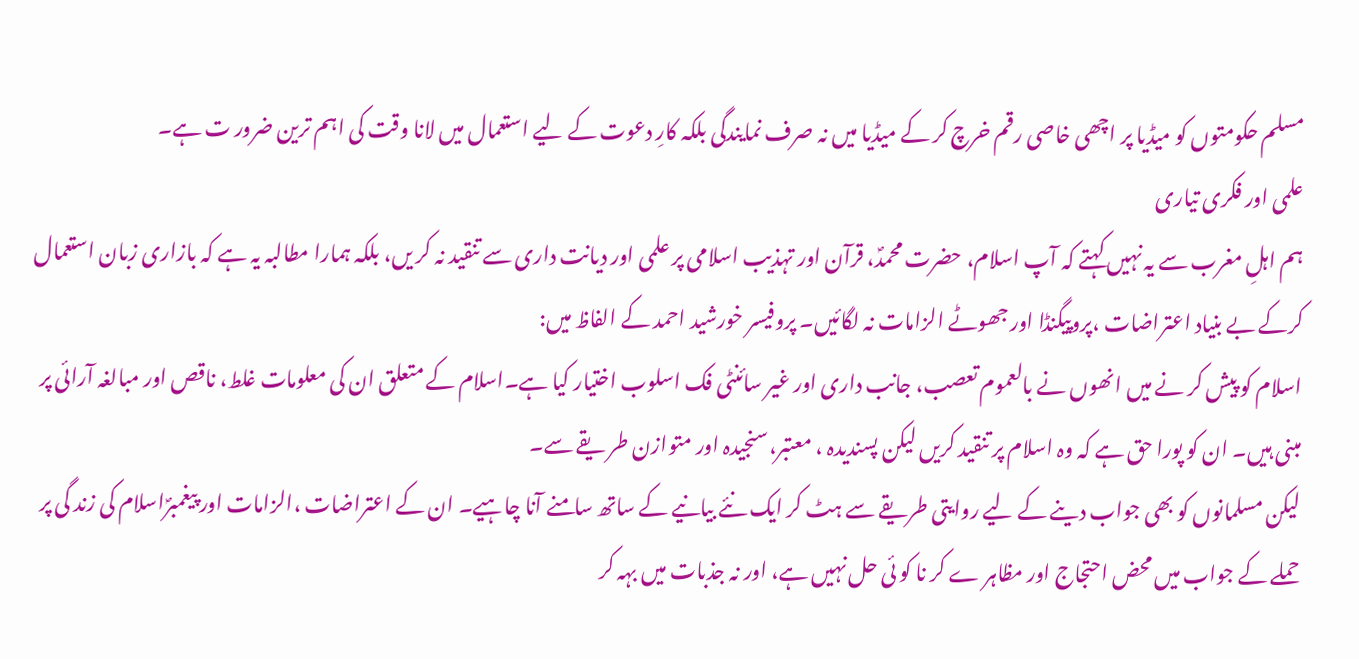مسلم حکومتوں کو میڈیا پر اچھی خاصی رقم خرچ کر کے میڈیا میں نہ صرف نمایندگی بلکہ کارِ دعوت کے لیے استعمال میں لانا وقت کی اہم ترین ضرور ت ہے۔
علمی اور فکری تیاری
ہم اہلِ مغرب سے یہ نہیں کہتے کہ آپ اسلام، حضرت محمدؐ، قرآن اور تہذیب اسلامی پر علمی اور دیانت داری سے تنقید نہ کر یں، بلکہ ہمارا مطالبہ یہ ہے کہ بازاری زبان استعمال کرکے بے بنیاد اعتراضات ،پروپیگنڈا اور جھوٹے الزامات نہ لگائیں۔ پروفیسر خورشید احمد کے الفاظ میں:
اسلام کو پیش کر نے میں انھوں نے بالعموم تعصب، جانب داری اور غیر سائنٹی فک اسلوب اختیار کیا ہے۔اسلام کے متعلق ان کی معلومات غلط، ناقص اور مبالغہ آرائی پر مبنی ہیں۔ ان کو پورا حق ہے کہ وہ اسلام پر تنقید کریں لیکن پسندیدہ ، معتبر،سنجیدہ اور متوازن طر یقے سے۔
لیکن مسلمانوں کو بھی جواب دینے کے لیے روایتی طریقے سے ہٹ کر ایک نئے بیانیے کے ساتھ سامنے آنا چاہیے۔ ان کے اعتراضات ،الزامات اور پیغمبرؐاسلام کی زند گی پر حملے کے جواب میں محض احتجاج اور مظاہر ے کر نا کو ئی حل نہیں ہے، اور نہ جذبات میں بہہ کر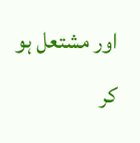اور مشتعل ہو کر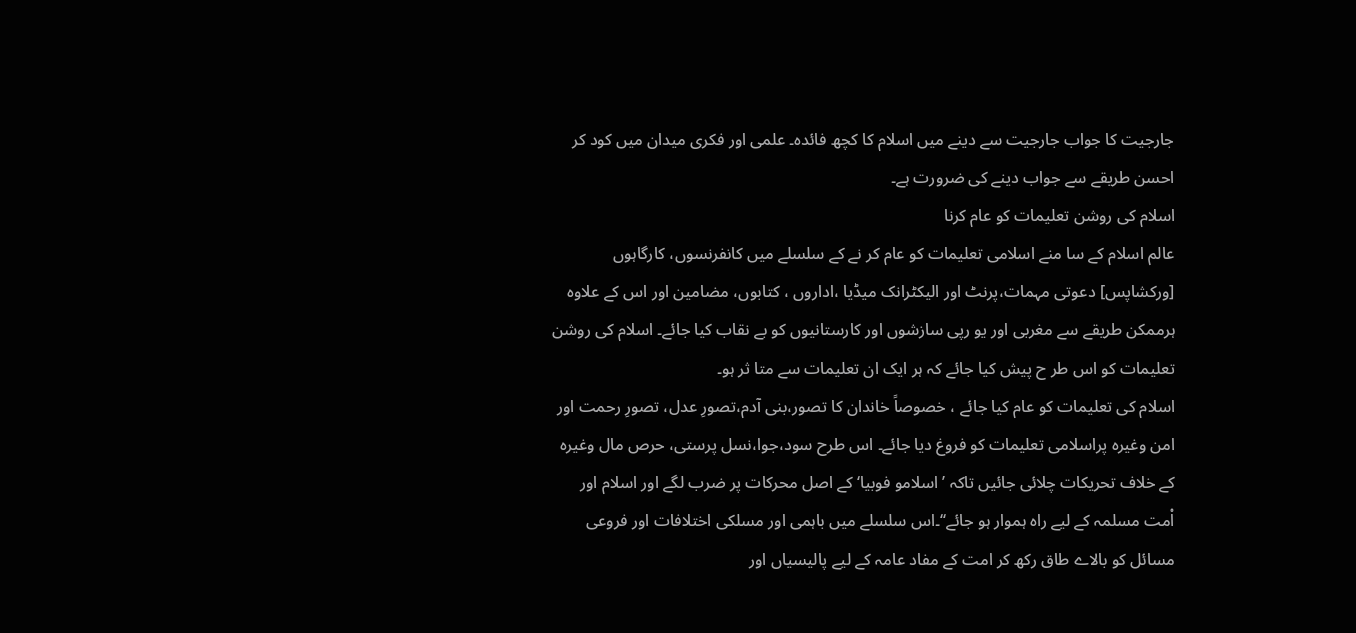جارجیت کا جواب جارجیت سے دینے میں اسلام کا کچھ فائدہ۔ علمی اور فکری میدان میں کود کر احسن طریقے سے جواب دینے کی ضرورت ہے۔
اسلام کی روشن تعلیمات کو عام کرنا
عالم اسلام کے سا منے اسلامی تعلیمات کو عام کر نے کے سلسلے میں کانفرنسوں، کارگاہوں [ورکشاپس] دعوتی مہمات،پرنٹ اور الیکٹرانک میڈیا ،اداروں ، کتابوں، مضامین اور اس کے علاوہ ہرممکن طریقے سے مغربی اور یو رپی سازشوں اور کارستانیوں کو بے نقاب کیا جائے۔ اسلام کی روشن تعلیمات کو اس طر ح پیش کیا جائے کہ ہر ایک ان تعلیمات سے متا ثر ہو۔
اسلام کی تعلیمات کو عام کیا جائے ، خصوصاً خاندان کا تصور،بنی آدم،تصورِ عدل، تصورِ رحمت اور امن وغیرہ پراسلامی تعلیمات کو فروغ دیا جائے۔ اس طرح سود،جوا،نسل پرستی، حرص مال وغیرہ کے خلاف تحریکات چلائی جائیں تاکہ ’اسلامو فوبیا‘ کے اصل محرکات پر ضرب لگے اور اسلام اور اْمت مسلمہ کے لیے راہ ہموار ہو جائے‘‘۔اس سلسلے میں باہمی اور مسلکی اختلافات اور فروعی مسائل کو بالاے طاق رکھ کر امت کے مفاد عامہ کے لیے پالیسیاں اور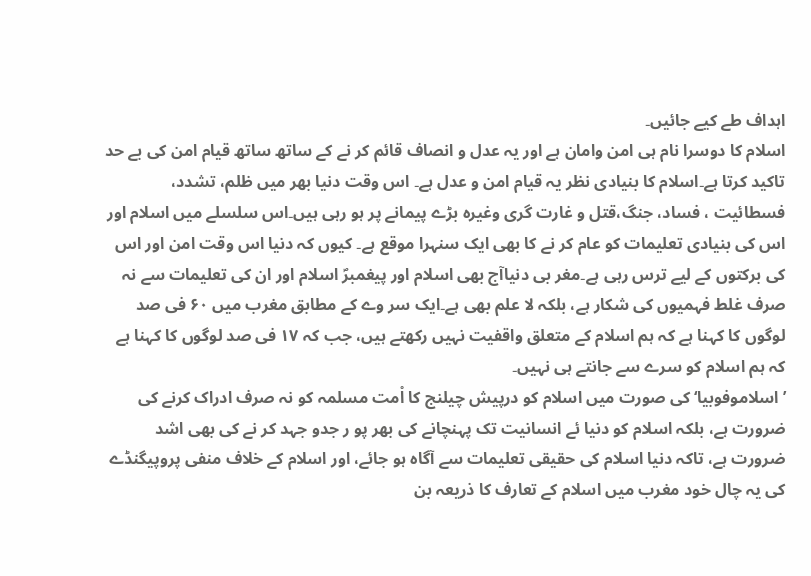اہداف طے کیے جائیں۔
اسلام کا دوسرا نام ہی امن وامان ہے اور یہ عدل و انصاف قائم کر نے کے ساتھ ساتھ قیام امن کی بے حد تاکید کرتا ہے۔اسلام کا بنیادی نظر یہ قیام امن و عدل ہے۔ اس وقت دنیا بھر میں ظلم، تشدد، فسطائیت ، فساد، جنگ،قتل و غارت گری وغیرہ بڑے پیمانے پر ہو رہی ہیں۔اس سلسلے میں اسلام اور اس کی بنیادی تعلیمات کو عام کر نے کا بھی ایک سنہرا موقع ہے۔ کیوں کہ دنیا اس وقت امن اور اس کی برکتوں کے لیے ترس رہی ہے۔مغر بی دنیاآج بھی اسلام اور پیغمبرؐ اسلام اور ان کی تعلیمات سے نہ صرف غلط فہمیوں کی شکار ہے، بلکہ لا علم بھی ہے۔ایک سر وے کے مطابق مغرب میں ۶۰ فی صد لوگوں کا کہنا ہے کہ ہم اسلام کے متعلق واقفیت نہیں رکھتے ہیں، جب کہ ۱۷ فی صد لوگوں کا کہنا ہے کہ ہم اسلام کو سرے سے جانتے ہی نہیں۔
’اسلاموفوبیا‘ کی صورت میں اسلام کو درپیش چیلنج کا اْمت مسلمہ کو نہ صرف ادراک کرنے کی ضرورت ہے، بلکہ اسلام کو دنیا ئے انسانیت تک پہنچانے کی بھر پو ر جدو جہد کر نے کی بھی اشد ضرورت ہے، تاکہ دنیا اسلام کی حقیقی تعلیمات سے آگاہ ہو جائے، اور اسلام کے خلاف منفی پروپیگنڈے کی یہ چال خود مغرب میں اسلام کے تعارف کا ذریعہ بن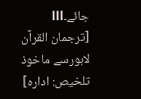جائے۔lll
[ترجمان القرآن لاہورسے ماخوذ تلخیص: ادارہ]